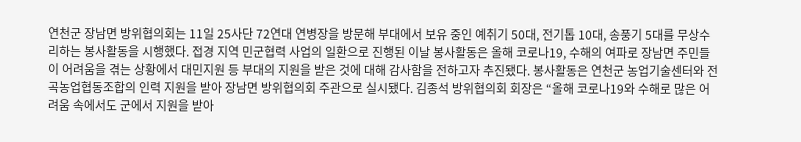연천군 장남면 방위협의회는 11일 25사단 72연대 연병장을 방문해 부대에서 보유 중인 예취기 50대, 전기톱 10대, 송풍기 5대를 무상수리하는 봉사활동을 시행했다. 접경 지역 민군협력 사업의 일환으로 진행된 이날 봉사활동은 올해 코로나19, 수해의 여파로 장남면 주민들이 어려움을 겪는 상황에서 대민지원 등 부대의 지원을 받은 것에 대해 감사함을 전하고자 추진됐다. 봉사활동은 연천군 농업기술센터와 전곡농업협동조합의 인력 지원을 받아 장남면 방위협의회 주관으로 실시됐다. 김종석 방위협의회 회장은 “올해 코로나19와 수해로 많은 어려움 속에서도 군에서 지원을 받아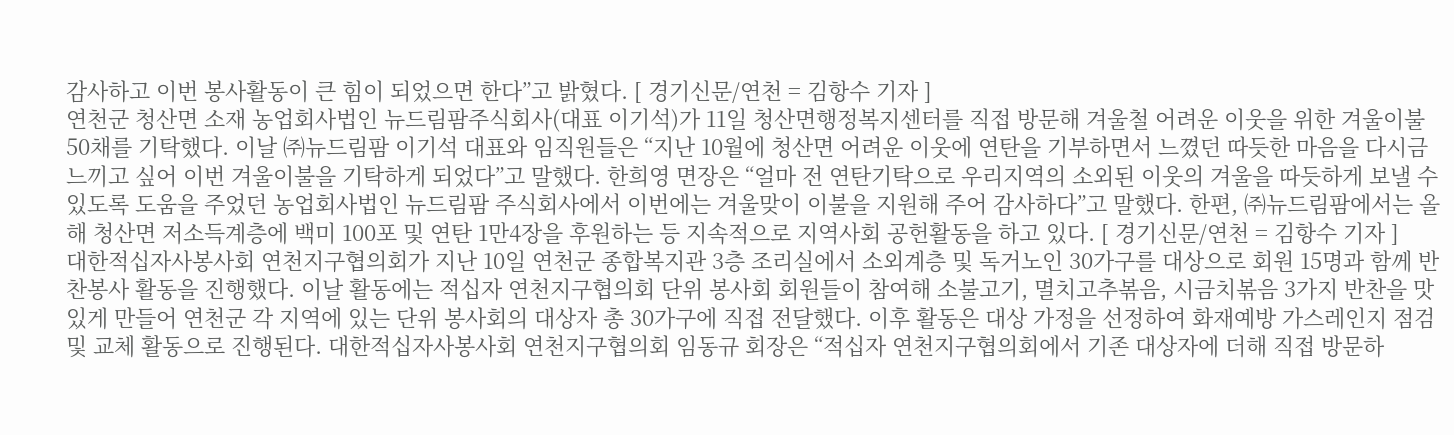감사하고 이번 봉사활동이 큰 힘이 되었으면 한다”고 밝혔다. [ 경기신문/연천 = 김항수 기자 ]
연천군 청산면 소재 농업회사법인 뉴드림팜주식회사(대표 이기석)가 11일 청산면행정복지센터를 직접 방문해 겨울철 어려운 이웃을 위한 겨울이불 50채를 기탁했다. 이날 ㈜뉴드림팜 이기석 대표와 임직원들은 “지난 10월에 청산면 어려운 이웃에 연탄을 기부하면서 느꼈던 따듯한 마음을 다시금 느끼고 싶어 이번 겨울이불을 기탁하게 되었다”고 말했다. 한희영 면장은 “얼마 전 연탄기탁으로 우리지역의 소외된 이웃의 겨울을 따듯하게 보낼 수 있도록 도움을 주었던 농업회사법인 뉴드림팜 주식회사에서 이번에는 겨울맞이 이불을 지원해 주어 감사하다”고 말했다. 한편, ㈜뉴드림팜에서는 올해 청산면 저소득계층에 백미 100포 및 연탄 1만4장을 후원하는 등 지속적으로 지역사회 공헌활동을 하고 있다. [ 경기신문/연천 = 김항수 기자 ]
대한적십자사봉사회 연천지구협의회가 지난 10일 연천군 종합복지관 3층 조리실에서 소외계층 및 독거노인 30가구를 대상으로 회원 15명과 함께 반찬봉사 활동을 진행했다. 이날 활동에는 적십자 연천지구협의회 단위 봉사회 회원들이 참여해 소불고기, 멸치고추볶음, 시금치볶음 3가지 반찬을 맛있게 만들어 연천군 각 지역에 있는 단위 봉사회의 대상자 총 30가구에 직접 전달했다. 이후 활동은 대상 가정을 선정하여 화재예방 가스레인지 점검 및 교체 활동으로 진행된다. 대한적십자사봉사회 연천지구협의회 임동규 회장은 “적십자 연천지구협의회에서 기존 대상자에 더해 직접 방문하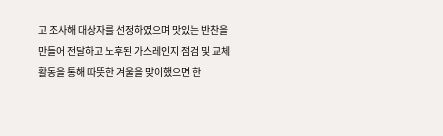고 조사해 대상자를 선정하였으며 맛있는 반찬을 만들어 전달하고 노후된 가스레인지 점검 및 교체 활동을 통해 따뜻한 겨울을 맞이했으면 한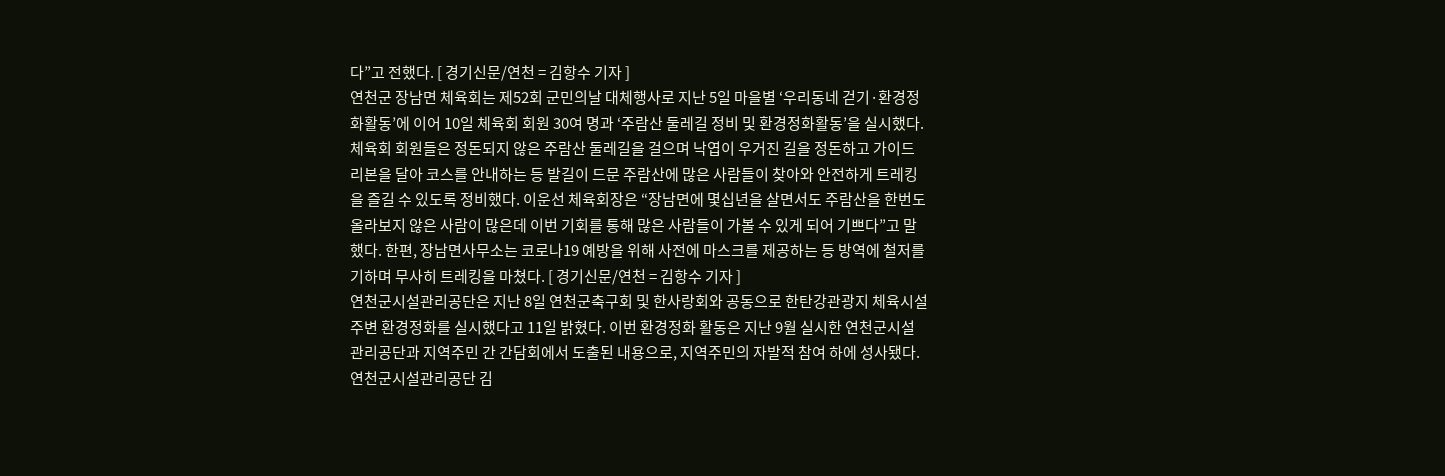다”고 전했다. [ 경기신문/연천 = 김항수 기자 ]
연천군 장남면 체육회는 제52회 군민의날 대체행사로 지난 5일 마을별 ‘우리동네 걷기·환경정화활동’에 이어 10일 체육회 회원 30여 명과 ‘주람산 둘레길 정비 및 환경정화활동’을 실시했다. 체육회 회원들은 정돈되지 않은 주람산 둘레길을 걸으며 낙엽이 우거진 길을 정돈하고 가이드 리본을 달아 코스를 안내하는 등 발길이 드문 주람산에 많은 사람들이 찾아와 안전하게 트레킹을 즐길 수 있도록 정비했다. 이운선 체육회장은 “장남면에 몇십년을 살면서도 주람산을 한번도 올라보지 않은 사람이 많은데 이번 기회를 통해 많은 사람들이 가볼 수 있게 되어 기쁘다”고 말했다. 한편, 장남면사무소는 코로나19 예방을 위해 사전에 마스크를 제공하는 등 방역에 철저를 기하며 무사히 트레킹을 마쳤다. [ 경기신문/연천 = 김항수 기자 ]
연천군시설관리공단은 지난 8일 연천군축구회 및 한사랑회와 공동으로 한탄강관광지 체육시설 주변 환경정화를 실시했다고 11일 밝혔다. 이번 환경정화 활동은 지난 9월 실시한 연천군시설관리공단과 지역주민 간 간담회에서 도출된 내용으로, 지역주민의 자발적 참여 하에 성사됐다. 연천군시설관리공단 김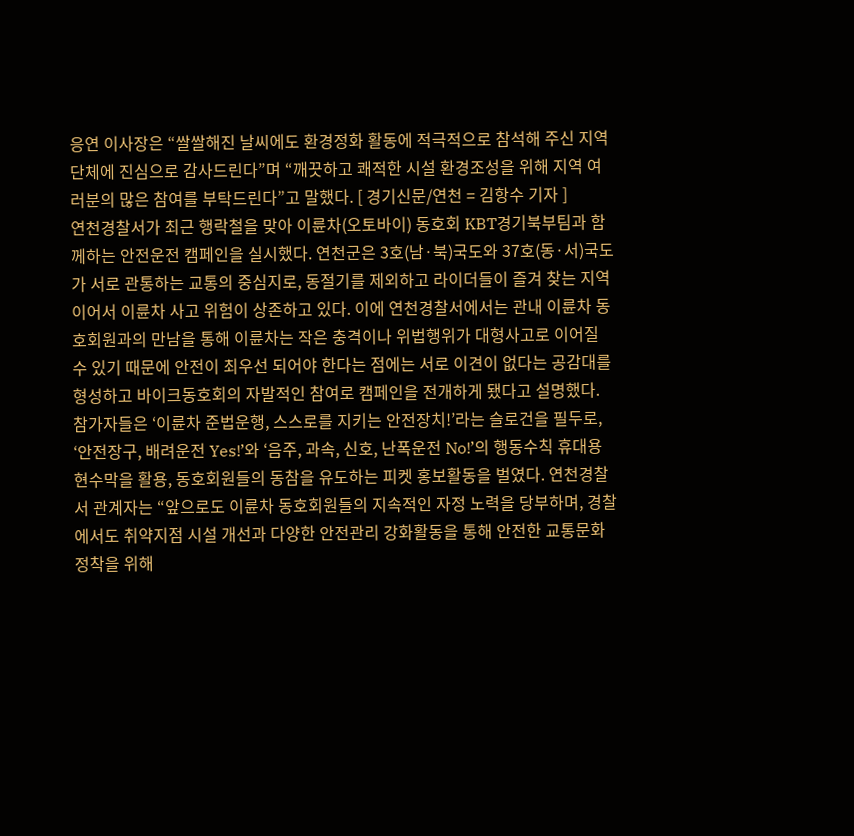응연 이사장은 “쌀쌀해진 날씨에도 환경정화 활동에 적극적으로 참석해 주신 지역단체에 진심으로 감사드린다”며 “깨끗하고 쾌적한 시설 환경조성을 위해 지역 여러분의 많은 참여를 부탁드린다”고 말했다. [ 경기신문/연천 = 김항수 기자 ]
연천경찰서가 최근 행락철을 맞아 이륜차(오토바이) 동호회 KBT경기북부팀과 함께하는 안전운전 캠페인을 실시했다. 연천군은 3호(남·북)국도와 37호(동·서)국도가 서로 관통하는 교통의 중심지로, 동절기를 제외하고 라이더들이 즐겨 찾는 지역이어서 이륜차 사고 위험이 상존하고 있다. 이에 연천경찰서에서는 관내 이륜차 동호회원과의 만남을 통해 이륜차는 작은 충격이나 위법행위가 대형사고로 이어질 수 있기 때문에 안전이 최우선 되어야 한다는 점에는 서로 이견이 없다는 공감대를 형성하고 바이크동호회의 자발적인 참여로 캠페인을 전개하게 됐다고 설명했다. 참가자들은 ‘이륜차 준법운행, 스스로를 지키는 안전장치!’라는 슬로건을 필두로, ‘안전장구, 배려운전 Yes!’와 ‘음주, 과속, 신호, 난폭운전 No!’의 행동수칙 휴대용 현수막을 활용, 동호회원들의 동참을 유도하는 피켓 홍보활동을 벌였다. 연천경찰서 관계자는 “앞으로도 이륜차 동호회원들의 지속적인 자정 노력을 당부하며, 경찰에서도 취약지점 시설 개선과 다양한 안전관리 강화활동을 통해 안전한 교통문화 정착을 위해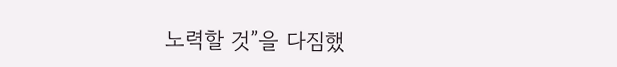노력할 것”을 다짐했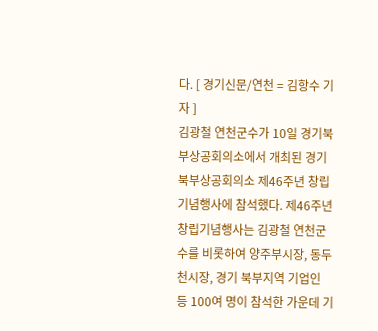다. [ 경기신문/연천 = 김항수 기자 ]
김광철 연천군수가 10일 경기북부상공회의소에서 개최된 경기북부상공회의소 제46주년 창립기념행사에 참석했다. 제46주년 창립기념행사는 김광철 연천군수를 비롯하여 양주부시장, 동두천시장, 경기 북부지역 기업인 등 100여 명이 참석한 가운데 기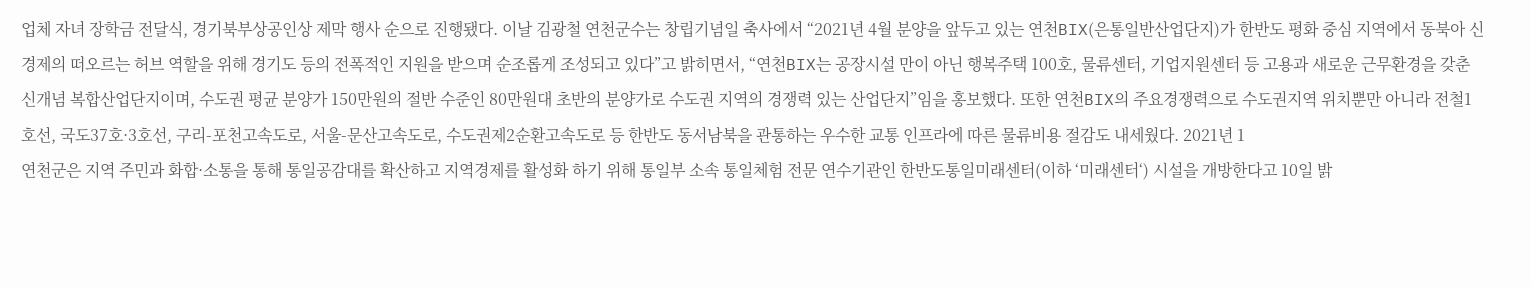업체 자녀 장학금 전달식, 경기북부상공인상 제막 행사 순으로 진행됐다. 이날 김광철 연천군수는 창립기념일 축사에서 “2021년 4월 분양을 앞두고 있는 연천BIX(은통일반산업단지)가 한반도 평화 중심 지역에서 동북아 신경제의 떠오르는 허브 역할을 위해 경기도 등의 전폭적인 지원을 받으며 순조롭게 조성되고 있다”고 밝히면서, “연천BIX는 공장시설 만이 아닌 행복주택 100호, 물류센터, 기업지원센터 등 고용과 새로운 근무환경을 갖춘 신개념 복합산업단지이며, 수도권 평균 분양가 150만원의 절반 수준인 80만원대 초반의 분양가로 수도권 지역의 경쟁력 있는 산업단지”임을 홍보했다. 또한 연천BIX의 주요경쟁력으로 수도권지역 위치뿐만 아니라 전철1호선, 국도37호·3호선, 구리-포천고속도로, 서울-문산고속도로, 수도권제2순환고속도로 등 한반도 동서남북을 관통하는 우수한 교통 인프라에 따른 물류비용 절감도 내세웠다. 2021년 1
연천군은 지역 주민과 화합·소통을 통해 통일공감대를 확산하고 지역경제를 활성화 하기 위해 통일부 소속 통일체험 전문 연수기관인 한반도통일미래센터(이하 ‘미래센터‘) 시설을 개방한다고 10일 밝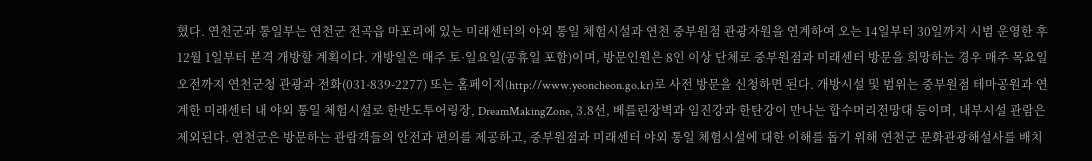혔다. 연천군과 통일부는 연천군 전곡읍 마포리에 있는 미래센터의 야외 통일 체험시설과 연천 중부원점 관광자원을 연계하여 오는 14일부터 30일까지 시범 운영한 후 12월 1일부터 본격 개방할 계획이다. 개방일은 매주 토·일요일(공휴일 포함)이며, 방문인원은 8인 이상 단체로 중부원점과 미래센터 방문을 희망하는 경우 매주 목요일 오전까지 연천군청 관광과 전화(031-839-2277) 또는 홈페이지(http://www.yeoncheon.go.kr)로 사전 방문을 신청하면 된다. 개방시설 및 범위는 중부원점 테마공원과 연계한 미래센터 내 야외 통일 체험시설로 한반도투어링장, DreamMakingZone, 3.8선, 베를린장벽과 임진강과 한탄강이 만나는 합수머리전망대 등이며, 내부시설 관람은 제외된다. 연천군은 방문하는 관람객들의 안전과 편의를 제공하고, 중부원점과 미래센터 야외 통일 체험시설에 대한 이해를 돕기 위해 연천군 문화관광해설사를 배치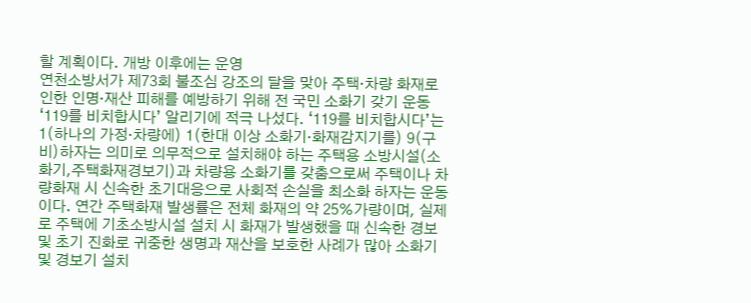할 계획이다. 개방 이후에는 운영
연천소방서가 제73회 불조심 강조의 달을 맞아 주택·차량 화재로 인한 인명·재산 피해를 예방하기 위해 전 국민 소화기 갖기 운동 ‘119를 비치합시다’ 알리기에 적극 나섰다. ‘119를 비치합시다’는 1(하나의 가정·차량에) 1(한대 이상 소화기·화재감지기를) 9(구비)하자는 의미로 의무적으로 설치해야 하는 주택용 소방시설(소화기,주택화재경보기)과 차량용 소화기를 갖춤으로써 주택이나 차량화재 시 신속한 초기대응으로 사회적 손실을 최소화 하자는 운동이다. 연간 주택화재 발생률은 전체 화재의 약 25%가량이며, 실제로 주택에 기초소방시설 설치 시 화재가 발생했을 때 신속한 경보 및 초기 진화로 귀중한 생명과 재산을 보호한 사례가 많아 소화기 및 경보기 설치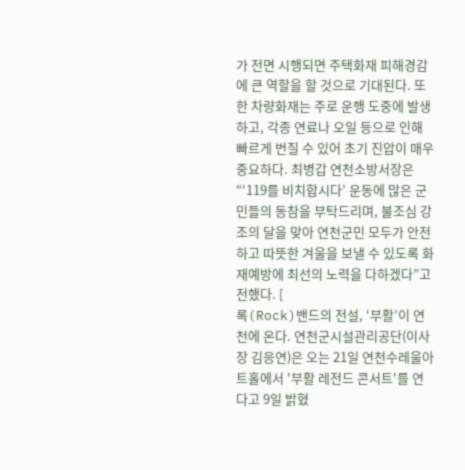가 전면 시행되면 주택화재 피해경감에 큰 역할을 할 것으로 기대된다. 또한 차량화재는 주로 운행 도중에 발생하고, 각종 연료나 오일 등으로 인해 빠르게 번질 수 있어 초기 진압이 매우 중요하다. 최병갑 연천소방서장은 “‘119를 비치합시다’ 운동에 많은 군민들의 동참을 부탁드리며, 불조심 강조의 달을 맞아 연천군민 모두가 안전하고 따뜻한 겨울을 보낼 수 있도록 화재예방에 최선의 노력을 다하겠다”고 전했다. [
록(Rock)밴드의 전설, ‘부활’이 연천에 온다. 연천군시설관리공단(이사장 김응연)은 오는 21일 연천수레울아트홀에서 '부활 레전드 콘서트'를 연다고 9일 밝혔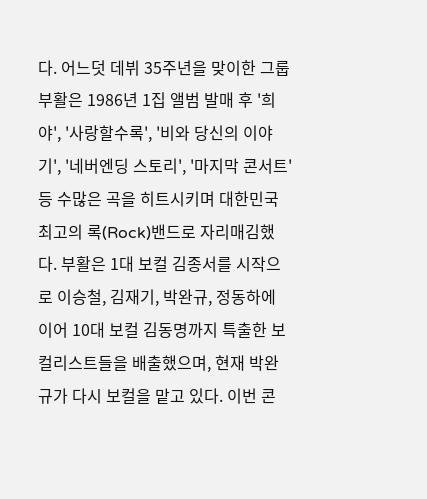다. 어느덧 데뷔 35주년을 맞이한 그룹 부활은 1986년 1집 앨범 발매 후 '희야', '사랑할수록', '비와 당신의 이야기', '네버엔딩 스토리', '마지막 콘서트' 등 수많은 곡을 히트시키며 대한민국 최고의 록(Rock)밴드로 자리매김했다. 부활은 1대 보컬 김종서를 시작으로 이승철, 김재기, 박완규, 정동하에 이어 10대 보컬 김동명까지 특출한 보컬리스트들을 배출했으며, 현재 박완규가 다시 보컬을 맡고 있다. 이번 콘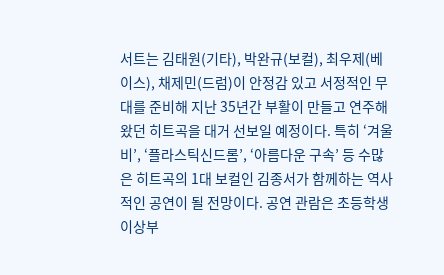서트는 김태원(기타), 박완규(보컬), 최우제(베이스), 채제민(드럼)이 안정감 있고 서정적인 무대를 준비해 지난 35년간 부활이 만들고 연주해왔던 히트곡을 대거 선보일 예정이다. 특히 ‘겨울비’, ‘플라스틱신드롬’, ‘아름다운 구속’ 등 수많은 히트곡의 1대 보컬인 김종서가 함께하는 역사적인 공연이 될 전망이다. 공연 관람은 초등학생 이상부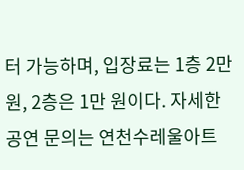터 가능하며, 입장료는 1층 2만 원, 2층은 1만 원이다. 자세한 공연 문의는 연천수레울아트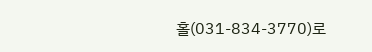홀(031-834-3770)로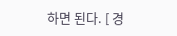하면 된다. [ 경